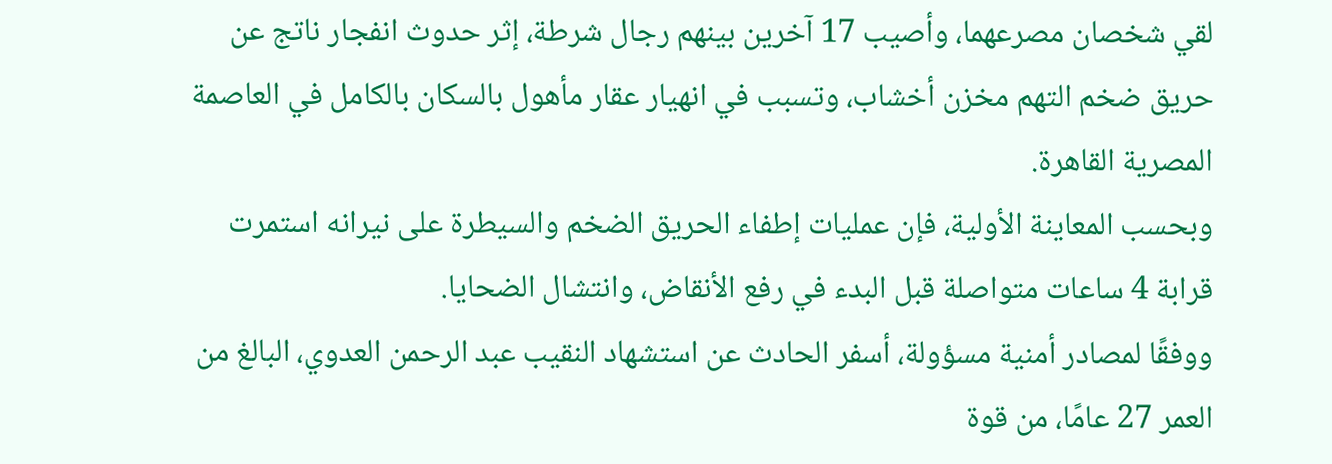لقي شخصان مصرعهما، وأصيب 17 آخرين بينهم رجال شرطة، إثر حدوث انفجار ناتج عن حريق ضخم التهم مخزن أخشاب، وتسبب في انهيار عقار مأهول بالسكان بالكامل في العاصمة المصرية القاهرة.
وبحسب المعاينة الأولية، فإن عمليات إطفاء الحريق الضخم والسيطرة على نيرانه استمرت قرابة 4 ساعات متواصلة قبل البدء في رفع الأنقاض، وانتشال الضحايا.
ووفقًا لمصادر أمنية مسؤولة، أسفر الحادث عن استشهاد النقيب عبد الرحمن العدوي، البالغ من العمر 27 عامًا، من قوة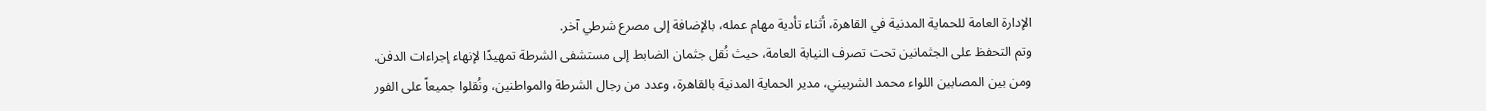الإدارة العامة للحماية المدنية في القاهرة، أثناء تأدية مهام عمله، بالإضافة إلى مصرع شرطي آخر.
وتم التحفظ على الجثمانين تحت تصرف النيابة العامة، حيث نُقل جثمان الضابط إلى مستشفى الشرطة تمهيدًا لإنهاء إجراءات الدفن.
ومن بين المصابين اللواء محمد الشربيني، مدير الحماية المدنية بالقاهرة، وعدد من رجال الشرطة والمواطنين، ونُقلوا جميعاً على الفور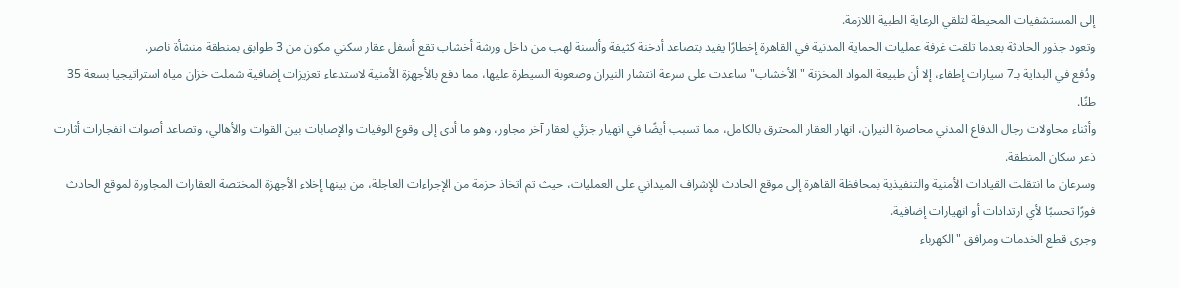إلى المستشفيات المحيطة لتلقي الرعاية الطبية اللازمة.
وتعود جذور الحادثة بعدما تلقت غرفة عمليات الحماية المدنية في القاهرة إخطارًا يفيد بتصاعد أدخنة كثيفة وألسنة لهب من داخل ورشة أخشاب تقع أسفل عقار سكني مكون من 3 طوابق بمنطقة منشأة ناصر.
ودُفع في البداية بـ7 سيارات إطفاء، إلا أن طبيعة المواد المخزنة "الأخشاب" ساعدت على سرعة انتشار النيران وصعوبة السيطرة عليها، مما دفع بالأجهزة الأمنية لاستدعاء تعزيزات إضافية شملت خزان مياه استراتيجيا بسعة 35 طنًا.
وأثناء محاولات رجال الدفاع المدني محاصرة النيران، انهار العقار المحترق بالكامل، مما تسبب أيضًا في انهيار جزئي لعقار آخر مجاور، وهو ما أدى إلى وقوع الوفيات والإصابات بين القوات والأهالي، وتصاعد أصوات انفجارات أثارت ذعر سكان المنطقة.
وسرعان ما انتقلت القيادات الأمنية والتنفيذية بمحافظة القاهرة إلى موقع الحادث للإشراف الميداني على العمليات، حيث تم اتخاذ حزمة من الإجراءات العاجلة، من بينها إخلاء الأجهزة المختصة العقارات المجاورة لموقع الحادث فورًا تحسبًا لأي ارتدادات أو انهيارات إضافية.
وجرى قطع الخدمات ومرافق "الكهرباء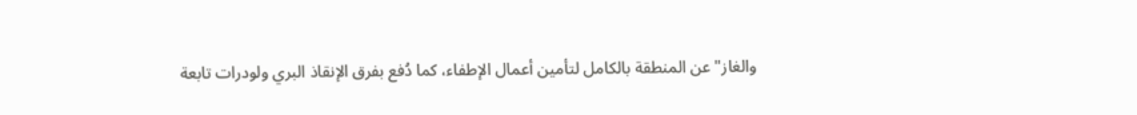والغاز" عن المنطقة بالكامل لتأمين أعمال الإطفاء، كما دُفع بفرق الإنقاذ البري ولودرات تابعة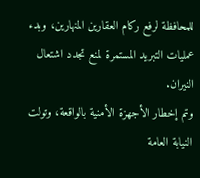للمحافظة لرفع ركام العقارين المنهارين، وبدء عمليات التبريد المستمرة لمنع تجدد اشتعال النيران.
وتم إخطار الأجهزة الأمنية بالواقعة، وتولت النيابة العامة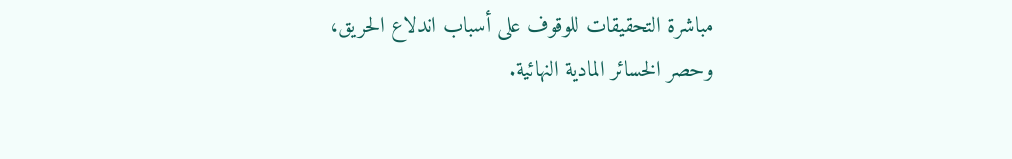مباشرة التحقيقات للوقوف على أسباب اندلاع الحريق، وحصر الخسائر المادية النهائية.